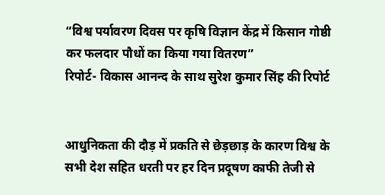“विश्व पर्यावरण दिवस पर कृषि विज्ञान केंद्र में किसान गोष्ठी कर फलदार पौधों का किया गया वितरण”
रिपोर्ट- विकास आनन्द के साथ सुरेश कुमार सिंह की रिपोर्ट


आधुनिकता की दौड़ में प्रकति से छेड़छाड़ के कारण विश्व के सभी देश सहित धरती पर हर दिन प्रदूषण काफी तेजी से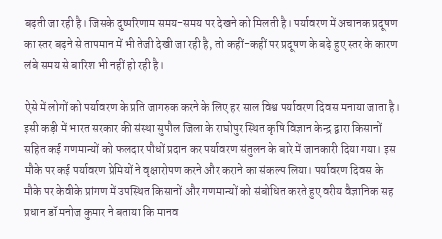बढ़ती जा रही है। जिसके दुष्परिणाम समय-समय पर देखने को मिलती है। पर्यावरण में अचानक प्रदूषण का स्तर बढ़ने से तापमान में भी तेजी देखी जा रही है, तो कहीं-कहीं पर प्रदूषण के बढ़े हुए स्तर के कारण लंबे समय से बारिश भी नहीं हो रही है।

ऐसे में लोगों को पर्यावरण के प्रति जागरुक करने के लिए हर साल विश्व पर्यावरण दिवस मनाया जाता है। इसी कड़ी में भारत सरकार की संस्था सुपौल जिला के राघोपुर स्थित कृषि विज्ञान केन्द्र द्वारा किसानों सहित कई गणमान्यों को फलदार पौधों प्रदान कर पर्यावरण संतुलन के बारे में जानकारी दिया गया। इस मौके पर कई पर्यावरण प्रेमियों ने वृक्षारोपण करने और कराने का संकल्प लिया। पर्यावरण दिवस के मौके पर केवीके प्रांगण में उपस्थित किसानों और गणमान्यों को संबोधित करते हुए वरीय वैज्ञानिक सह प्रधान डॉ मनोज कुमार ने बताया कि मानव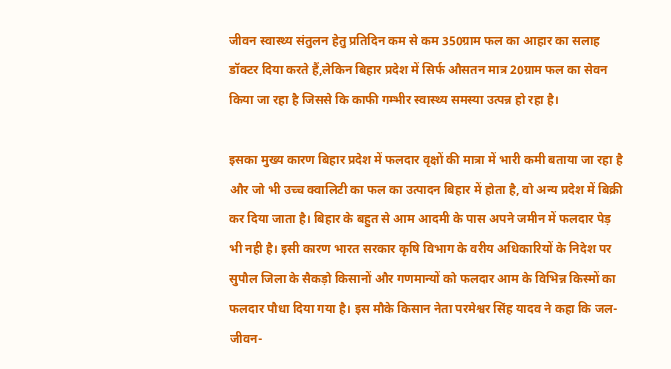जीवन स्वास्थ्य संतुलन हेतु प्रतिदिन कम से कम 350ग्राम फल का आहार का सलाह डॉक्टर दिया करते हैं,लेकिन बिहार प्रदेश में सिर्फ औसतन मात्र 20ग्राम फल का सेवन किया जा रहा है जिससे कि काफी गम्भीर स्वास्थ्य समस्या उत्पन्न हो रहा है।

इसका मुख्य कारण बिहार प्रदेश में फलदार वृक्षों की मात्रा में भारी कमी बताया जा रहा है और जो भी उच्च क्वालिटी का फल का उत्पादन बिहार में होता है, वो अन्य प्रदेश में बिक्री कर दिया जाता है। बिहार के बहुत से आम आदमी के पास अपने जमीन में फलदार पेड़ भी नही है। इसी कारण भारत सरकार कृषि विभाग के वरीय अधिकारियों के निदेश पर सुपौल जिला के सैकड़ो किसानों और गणमान्यों को फलदार आम के विभिन्न किस्मों का फलदार पौधा दिया गया है। इस मौके किसान नेता परमेश्वर सिंह यादव ने कहा कि जल-जीवन-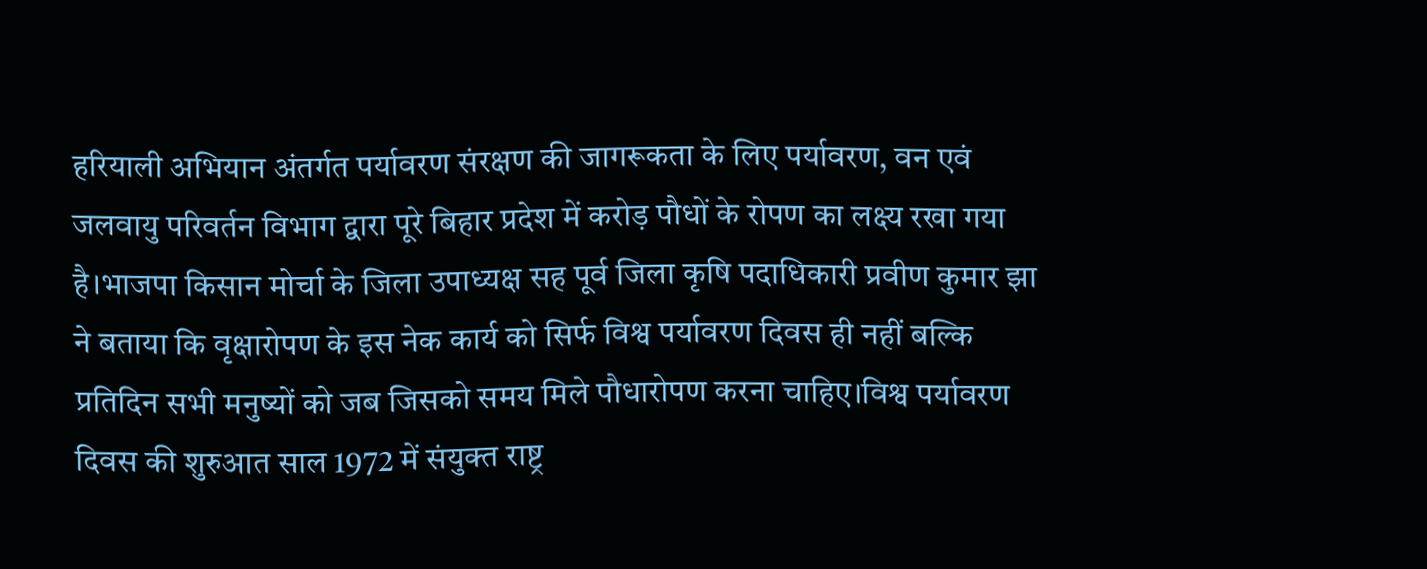हरियाली अभियान अंतर्गत पर्यावरण संरक्षण की जागरूकता के लिए पर्यावरण, वन एवं जलवायु परिवर्तन विभाग द्वारा पूरे बिहार प्रदेश में करोड़ पौधों के रोपण का लक्ष्य रखा गया है।भाजपा किसान मोर्चा के जिला उपाध्यक्ष सह पूर्व जिला कृषि पदाधिकारी प्रवीण कुमार झा ने बताया कि वृक्षारोपण के इस नेक कार्य को सिर्फ विश्व पर्यावरण दिवस ही नहीं बल्कि प्रतिदिन सभी मनुष्यों को जब जिसको समय मिले पौधारोपण करना चाहिए।विश्व पर्यावरण दिवस की शुरुआत साल 1972 में संयुक्त राष्ट्र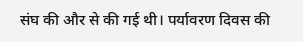संघ की और से की गई थी। पर्यावरण दिवस की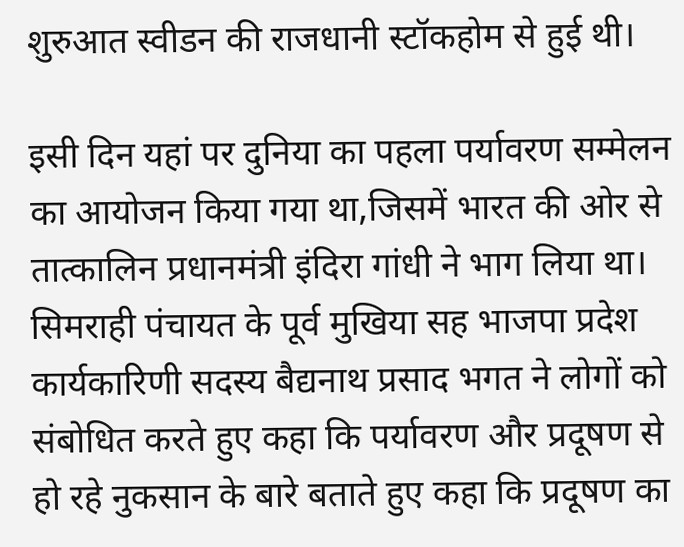शुरुआत स्वीडन की राजधानी स्टॉकहोम से हुई थी।

इसी दिन यहां पर दुनिया का पहला पर्यावरण सम्मेलन का आयोजन किया गया था,जिसमें भारत की ओर से तात्कालिन प्रधानमंत्री इंदिरा गांधी ने भाग लिया था। सिमराही पंचायत के पूर्व मुखिया सह भाजपा प्रदेश कार्यकारिणी सदस्य बैद्यनाथ प्रसाद भगत ने लोगों को संबोधित करते हुए कहा कि पर्यावरण और प्रदूषण से हो रहे नुकसान के बारे बताते हुए कहा कि प्रदूषण का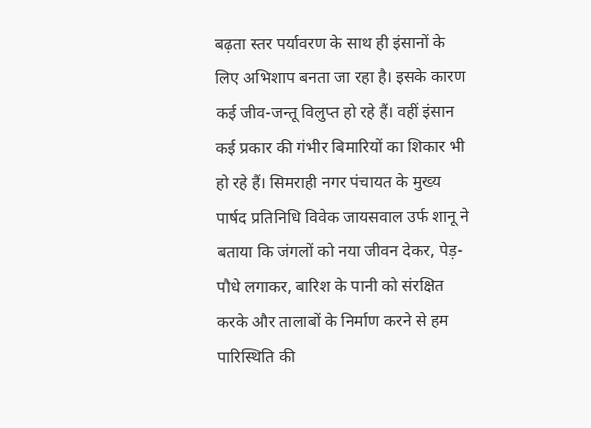बढ़ता स्तर पर्यावरण के साथ ही इंसानों के लिए अभिशाप बनता जा रहा है। इसके कारण कई जीव-जन्तू विलुप्त हो रहे हैं। वहीं इंसान कई प्रकार की गंभीर बिमारियों का शिकार भी हो रहे हैं। सिमराही नगर पंचायत के मुख्य पार्षद प्रतिनिधि विवेक जायसवाल उर्फ शानू ने बताया कि जंगलों को नया जीवन देकर, पेड़-पौधे लगाकर, बारिश के पानी को संरक्षित करके और तालाबों के निर्माण करने से हम पारिस्थिति की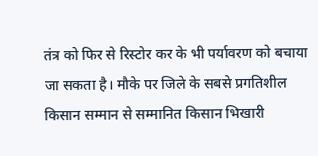तंत्र को फिर से रिस्टोर कर के भी पर्यावरण को बचाया जा सकता है। मौके पर जिले के सबसे प्रगतिशील किसान सम्मान से सम्मानित किसान भिखारी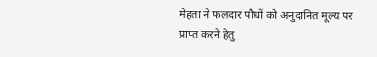मेहता ने फलदार पौधों को अनुदानित मूल्य पर प्राप्त करने हेतु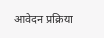आवेदन प्रक्रिया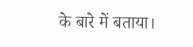के बारे में बताया।